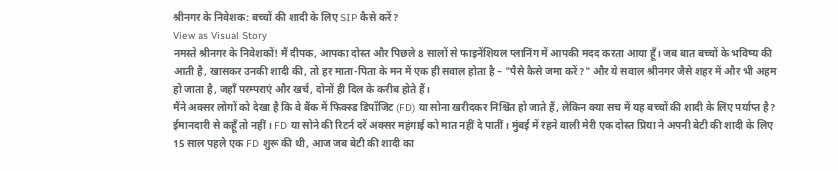श्रीनगर के निवेशक: बच्चों की शादी के लिए SIP कैसे करें?
View as Visual Story
नमस्ते श्रीनगर के निवेशकों! मैं दीपक, आपका दोस्त और पिछले 8 सालों से फाइनेंशियल प्लानिंग में आपकी मदद करता आया हूँ। जब बात बच्चों के भविष्य की आती है, खासकर उनकी शादी की, तो हर माता-पिता के मन में एक ही सवाल होता है – "पैसे कैसे जमा करें?" और ये सवाल श्रीनगर जैसे शहर में और भी अहम हो जाता है, जहाँ परम्पराएं और खर्च, दोनों ही दिल के करीब होते हैं।
मैंने अक्सर लोगों को देखा है कि वे बैंक में फिक्स्ड डिपॉजिट (FD) या सोना खरीदकर निश्चिंत हो जाते हैं, लेकिन क्या सच में यह बच्चों की शादी के लिए पर्याप्त है? ईमानदारी से कहूँ तो नहीं। FD या सोने की रिटर्न दरें अक्सर महंगाई को मात नहीं दे पातीं। मुंबई में रहने वाली मेरी एक दोस्त प्रिया ने अपनी बेटी की शादी के लिए 15 साल पहले एक FD शुरू की थी, आज जब बेटी की शादी का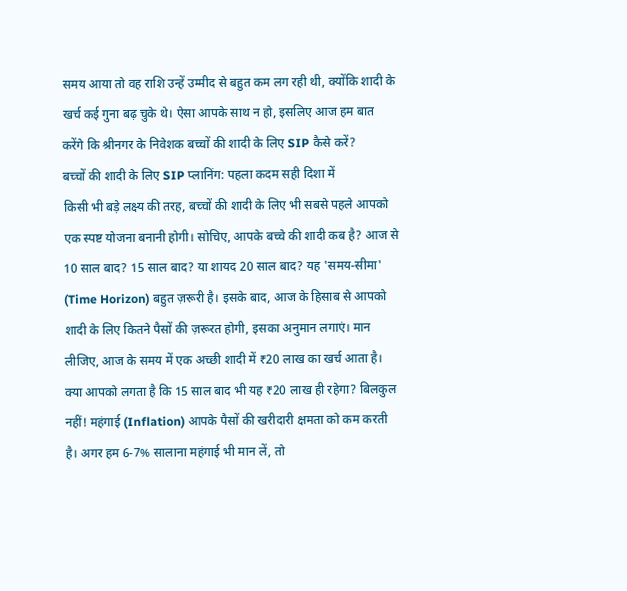समय आया तो वह राशि उन्हें उम्मीद से बहुत कम लग रही थी, क्योंकि शादी के खर्च कई गुना बढ़ चुके थे। ऐसा आपके साथ न हो, इसलिए आज हम बात करेंगे कि श्रीनगर के निवेशक बच्चों की शादी के लिए SIP कैसे करें?
बच्चों की शादी के लिए SIP प्लानिंग: पहला कदम सही दिशा में
किसी भी बड़े लक्ष्य की तरह, बच्चों की शादी के लिए भी सबसे पहले आपको एक स्पष्ट योजना बनानी होगी। सोचिए, आपके बच्चे की शादी कब है? आज से 10 साल बाद? 15 साल बाद? या शायद 20 साल बाद? यह 'समय-सीमा' (Time Horizon) बहुत ज़रूरी है। इसके बाद, आज के हिसाब से आपको शादी के लिए कितने पैसों की ज़रूरत होगी, इसका अनुमान लगाएं। मान लीजिए, आज के समय में एक अच्छी शादी में ₹20 लाख का खर्च आता है। क्या आपको लगता है कि 15 साल बाद भी यह ₹20 लाख ही रहेगा? बिलकुल नहीं! महंगाई (Inflation) आपके पैसों की खरीदारी क्षमता को कम करती है। अगर हम 6-7% सालाना महंगाई भी मान लें, तो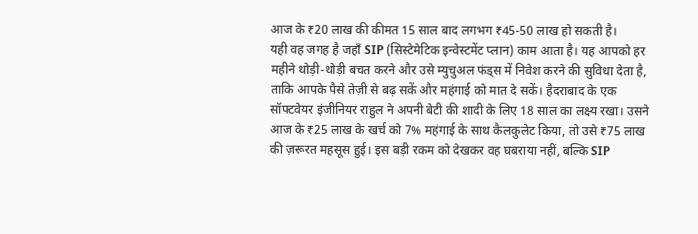आज के ₹20 लाख की कीमत 15 साल बाद लगभग ₹45-50 लाख हो सकती है।
यही वह जगह है जहाँ SIP (सिस्टेमेटिक इन्वेस्टमेंट प्लान) काम आता है। यह आपको हर महीने थोड़ी-थोड़ी बचत करने और उसे म्युचुअल फंड्स में निवेश करने की सुविधा देता है, ताकि आपके पैसे तेज़ी से बढ़ सकें और महंगाई को मात दे सकें। हैदराबाद के एक सॉफ्टवेयर इंजीनियर राहुल ने अपनी बेटी की शादी के लिए 18 साल का लक्ष्य रखा। उसने आज के ₹25 लाख के खर्च को 7% महंगाई के साथ कैलकुलेट किया, तो उसे ₹75 लाख की ज़रूरत महसूस हुई। इस बड़ी रकम को देखकर वह घबराया नहीं, बल्कि SIP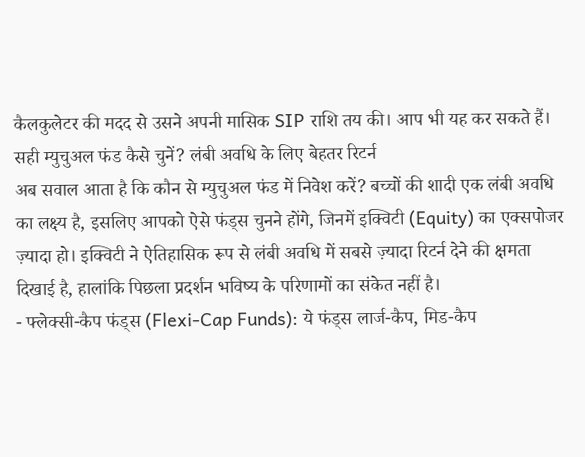कैलकुलेटर की मदद से उसने अपनी मासिक SIP राशि तय की। आप भी यह कर सकते हैं।
सही म्युचुअल फंड कैसे चुनें? लंबी अवधि के लिए बेहतर रिटर्न
अब सवाल आता है कि कौन से म्युचुअल फंड में निवेश करें? बच्चों की शादी एक लंबी अवधि का लक्ष्य है, इसलिए आपको ऐसे फंड्स चुनने होंगे, जिनमें इक्विटी (Equity) का एक्सपोजर ज़्यादा हो। इक्विटी ने ऐतिहासिक रूप से लंबी अवधि में सबसे ज़्यादा रिटर्न देने की क्षमता दिखाई है, हालांकि पिछला प्रदर्शन भविष्य के परिणामों का संकेत नहीं है।
- फ्लेक्सी-कैप फंड्स (Flexi-Cap Funds): ये फंड्स लार्ज-कैप, मिड-कैप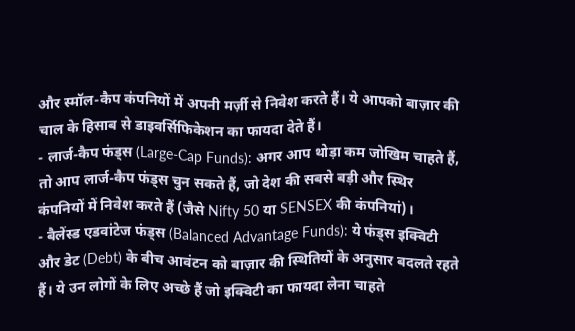और स्मॉल-कैप कंपनियों में अपनी मर्ज़ी से निवेश करते हैं। ये आपको बाज़ार की चाल के हिसाब से डाइवर्सिफिकेशन का फायदा देते हैं।
- लार्ज-कैप फंड्स (Large-Cap Funds): अगर आप थोड़ा कम जोखिम चाहते हैं, तो आप लार्ज-कैप फंड्स चुन सकते हैं, जो देश की सबसे बड़ी और स्थिर कंपनियों में निवेश करते हैं (जैसे Nifty 50 या SENSEX की कंपनियां)।
- बैलेंस्ड एडवांटेज फंड्स (Balanced Advantage Funds): ये फंड्स इक्विटी और डेट (Debt) के बीच आवंटन को बाज़ार की स्थितियों के अनुसार बदलते रहते हैं। ये उन लोगों के लिए अच्छे हैं जो इक्विटी का फायदा लेना चाहते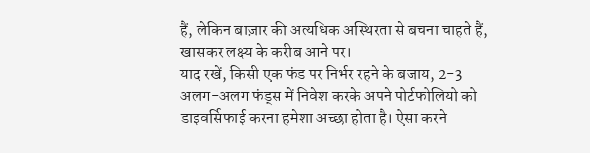हैं, लेकिन बाज़ार की अत्यधिक अस्थिरता से बचना चाहते हैं, खासकर लक्ष्य के करीब आने पर।
याद रखें, किसी एक फंड पर निर्भर रहने के बजाय, 2-3 अलग-अलग फंड्स में निवेश करके अपने पोर्टफोलियो को डाइवर्सिफाई करना हमेशा अच्छा होता है। ऐसा करने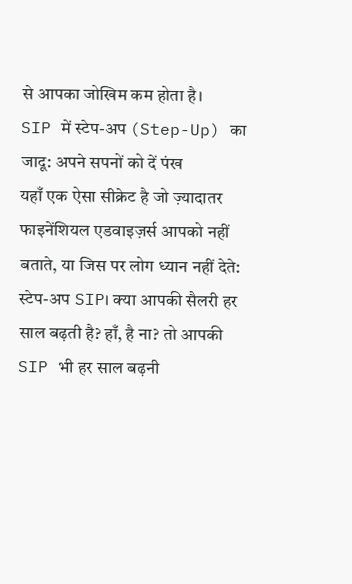से आपका जोखिम कम होता है।
SIP में स्टेप-अप (Step-Up) का जादू: अपने सपनों को दें पंख
यहाँ एक ऐसा सीक्रेट है जो ज़्यादातर फाइनेंशियल एडवाइज़र्स आपको नहीं बताते, या जिस पर लोग ध्यान नहीं देते: स्टेप-अप SIP। क्या आपकी सैलरी हर साल बढ़ती है? हाँ, है ना? तो आपकी SIP भी हर साल बढ़नी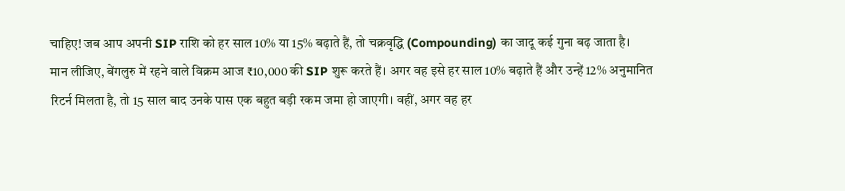चाहिए! जब आप अपनी SIP राशि को हर साल 10% या 15% बढ़ाते हैं, तो चक्रवृद्धि (Compounding) का जादू कई गुना बढ़ जाता है।
मान लीजिए, बेंगलुरु में रहने वाले विक्रम आज ₹10,000 की SIP शुरू करते हैं। अगर वह इसे हर साल 10% बढ़ाते हैं और उन्हें 12% अनुमानित रिटर्न मिलता है, तो 15 साल बाद उनके पास एक बहुत बड़ी रकम जमा हो जाएगी। वहीं, अगर वह हर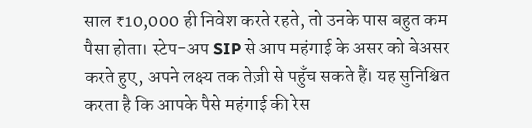साल ₹10,000 ही निवेश करते रहते, तो उनके पास बहुत कम पैसा होता। स्टेप-अप SIP से आप महंगाई के असर को बेअसर करते हुए, अपने लक्ष्य तक तेज़ी से पहुँच सकते हैं। यह सुनिश्चित करता है कि आपके पैसे महंगाई की रेस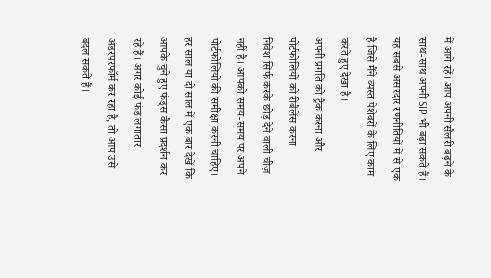में आगे रहें। आप अपनी सैलरी बढ़ने के साथ-साथ अपनी SIP भी बढ़ा सकते हैं। यह सबसे असरदार रणनीतियों में से एक है जिसे मैंने व्यस्त पेशेवरों के लिए काम करते हुए देखा है।
अपनी प्रगति को ट्रैक करना और पोर्टफोलियो को रीबैलेंस करना
निवेश सिर्फ करके छोड़ देने वाली चीज़ नहीं है। आपको समय-समय पर अपने पोर्टफोलियो की समीक्षा करनी चाहिए। हर साल या दो साल में एक बार देखें कि आपके चुने हुए फंड्स कैसा प्रदर्शन कर रहे हैं। अगर कोई फंड लगातार अंडरपरफॉर्म कर रहा है, तो आप उसे बदल सकते हैं।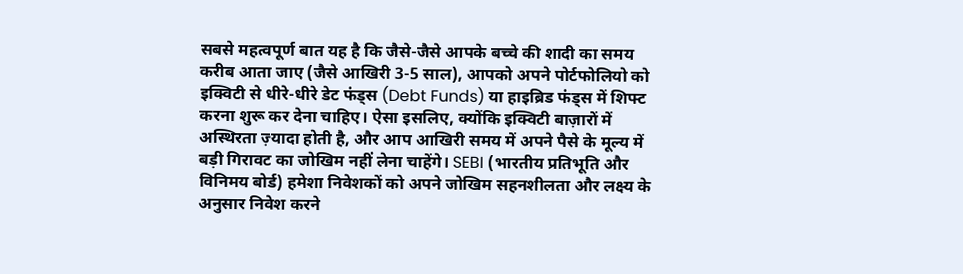सबसे महत्वपूर्ण बात यह है कि जैसे-जैसे आपके बच्चे की शादी का समय करीब आता जाए (जैसे आखिरी 3-5 साल), आपको अपने पोर्टफोलियो को इक्विटी से धीरे-धीरे डेट फंड्स (Debt Funds) या हाइब्रिड फंड्स में शिफ्ट करना शुरू कर देना चाहिए। ऐसा इसलिए, क्योंकि इक्विटी बाज़ारों में अस्थिरता ज़्यादा होती है, और आप आखिरी समय में अपने पैसे के मूल्य में बड़ी गिरावट का जोखिम नहीं लेना चाहेंगे। SEBI (भारतीय प्रतिभूति और विनिमय बोर्ड) हमेशा निवेशकों को अपने जोखिम सहनशीलता और लक्ष्य के अनुसार निवेश करने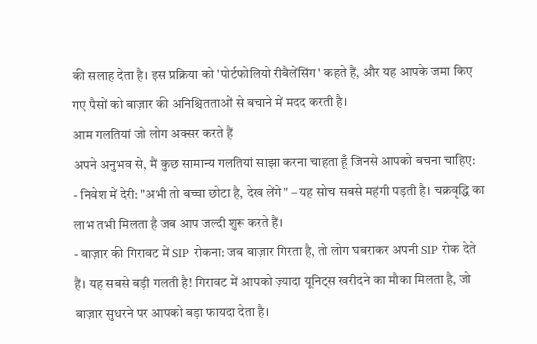की सलाह देता है। इस प्रक्रिया को 'पोर्टफोलियो रीबैलेंसिंग' कहते हैं, और यह आपके जमा किए गए पैसों को बाज़ार की अनिश्चितताओं से बचाने में मदद करती है।
आम गलतियां जो लोग अक्सर करते हैं
अपने अनुभव से, मैं कुछ सामान्य गलतियां साझा करना चाहता हूँ जिनसे आपको बचना चाहिए:
- निवेश में देरी: "अभी तो बच्चा छोटा है, देख लेंगे" – यह सोच सबसे महंगी पड़ती है। चक्रवृद्धि का लाभ तभी मिलता है जब आप जल्दी शुरू करते हैं।
- बाज़ार की गिरावट में SIP रोकना: जब बाज़ार गिरता है, तो लोग घबराकर अपनी SIP रोक देते हैं। यह सबसे बड़ी गलती है! गिरावट में आपको ज़्यादा यूनिट्स खरीदने का मौका मिलता है, जो बाज़ार सुधरने पर आपको बड़ा फायदा देता है।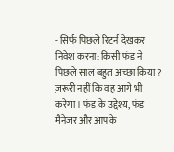- सिर्फ पिछले रिटर्न देखकर निवेश करना: किसी फंड ने पिछले साल बहुत अच्छा किया? ज़रूरी नहीं कि वह आगे भी करेगा। फंड के उद्देश्य, फंड मैनेजर और आपके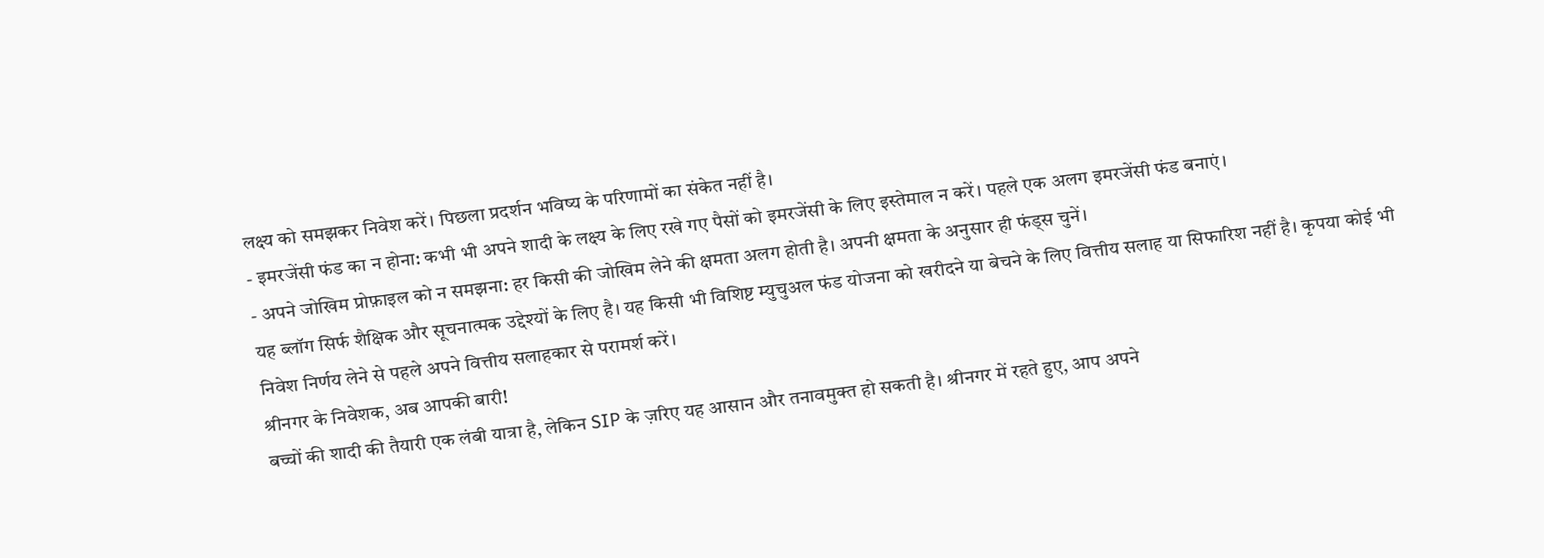लक्ष्य को समझकर निवेश करें। पिछला प्रदर्शन भविष्य के परिणामों का संकेत नहीं है।
- इमरजेंसी फंड का न होना: कभी भी अपने शादी के लक्ष्य के लिए रखे गए पैसों को इमरजेंसी के लिए इस्तेमाल न करें। पहले एक अलग इमरजेंसी फंड बनाएं।
- अपने जोखिम प्रोफ़ाइल को न समझना: हर किसी की जोखिम लेने की क्षमता अलग होती है। अपनी क्षमता के अनुसार ही फंड्स चुनें।
यह ब्लॉग सिर्फ शैक्षिक और सूचनात्मक उद्देश्यों के लिए है। यह किसी भी विशिष्ट म्युचुअल फंड योजना को खरीदने या बेचने के लिए वित्तीय सलाह या सिफारिश नहीं है। कृपया कोई भी निवेश निर्णय लेने से पहले अपने वित्तीय सलाहकार से परामर्श करें।
श्रीनगर के निवेशक, अब आपकी बारी!
बच्चों की शादी की तैयारी एक लंबी यात्रा है, लेकिन SIP के ज़रिए यह आसान और तनावमुक्त हो सकती है। श्रीनगर में रहते हुए, आप अपने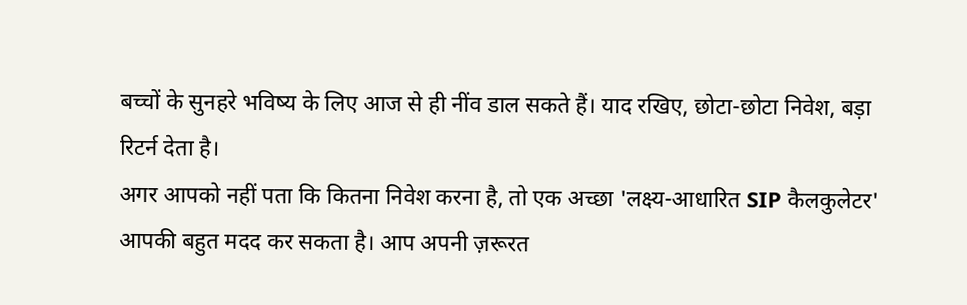बच्चों के सुनहरे भविष्य के लिए आज से ही नींव डाल सकते हैं। याद रखिए, छोटा-छोटा निवेश, बड़ा रिटर्न देता है।
अगर आपको नहीं पता कि कितना निवेश करना है, तो एक अच्छा 'लक्ष्य-आधारित SIP कैलकुलेटर' आपकी बहुत मदद कर सकता है। आप अपनी ज़रूरत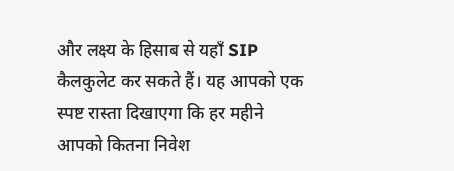और लक्ष्य के हिसाब से यहाँ SIP कैलकुलेट कर सकते हैं। यह आपको एक स्पष्ट रास्ता दिखाएगा कि हर महीने आपको कितना निवेश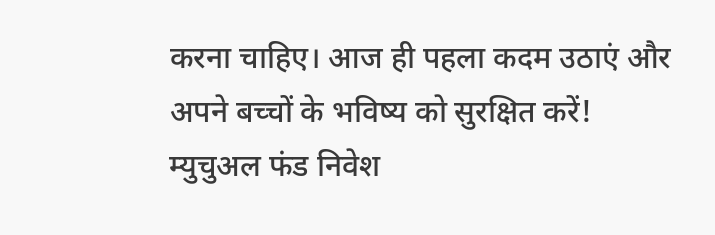करना चाहिए। आज ही पहला कदम उठाएं और अपने बच्चों के भविष्य को सुरक्षित करें!
म्युचुअल फंड निवेश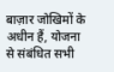बाज़ार जोखिमों के अधीन हैं, योजना से संबंधित सभी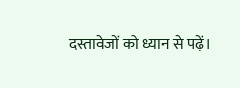दस्तावेजों को ध्यान से पढ़ें।